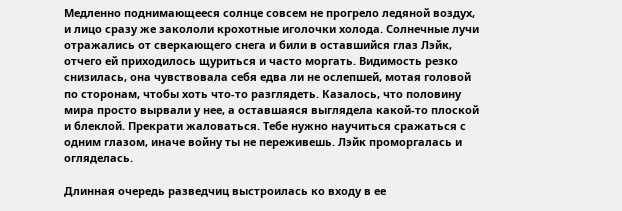Медленно поднимающееся солнце совсем не прогрело ледяной воздух, и лицо сразу же закололи крохотные иголочки холода. Солнечные лучи отражались от сверкающего снега и били в оставшийся глаз Лэйк, отчего ей приходилось щуриться и часто моргать. Видимость резко снизилась, она чувствовала себя едва ли не ослепшей, мотая головой по сторонам, чтобы хоть что-то разглядеть. Казалось, что половину мира просто вырвали у нее, а оставшаяся выглядела какой-то плоской и блеклой. Прекрати жаловаться. Тебе нужно научиться сражаться с одним глазом, иначе войну ты не переживешь. Лэйк проморгалась и огляделась.

Длинная очередь разведчиц выстроилась ко входу в ее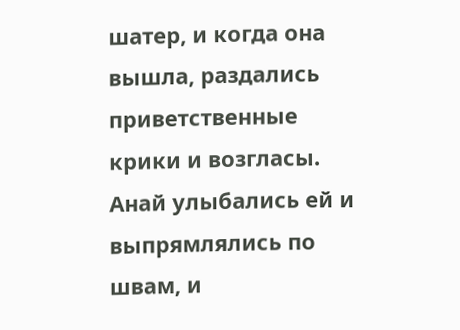шатер, и когда она вышла, раздались приветственные крики и возгласы. Анай улыбались ей и выпрямлялись по швам, и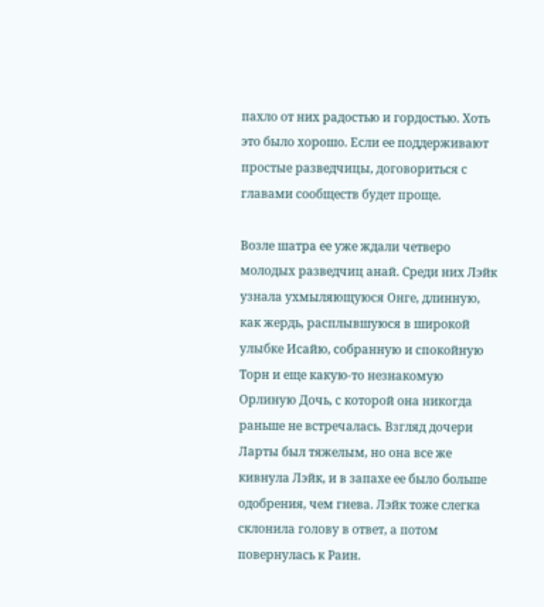пахло от них радостью и гордостью. Хоть это было хорошо. Если ее поддерживают простые разведчицы, договориться с главами сообществ будет проще.

Возле шатра ее уже ждали четверо молодых разведчиц анай. Среди них Лэйк узнала ухмыляющуюся Онге, длинную, как жердь, расплывшуюся в широкой улыбке Исайю, собранную и спокойную Торн и еще какую-то незнакомую Орлиную Дочь, с которой она никогда раньше не встречалась. Взгляд дочери Ларты был тяжелым, но она все же кивнула Лэйк, и в запахе ее было больше одобрения, чем гнева. Лэйк тоже слегка склонила голову в ответ, а потом повернулась к Раин.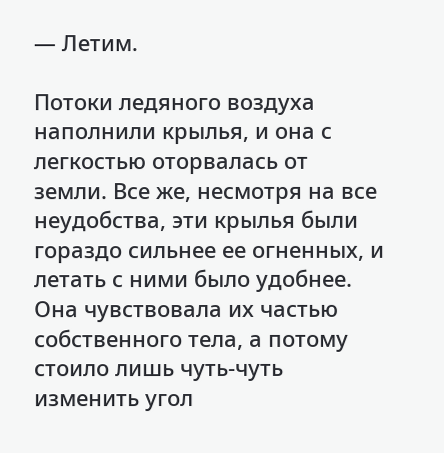— Летим.

Потоки ледяного воздуха наполнили крылья, и она с легкостью оторвалась от земли. Все же, несмотря на все неудобства, эти крылья были гораздо сильнее ее огненных, и летать с ними было удобнее. Она чувствовала их частью собственного тела, а потому стоило лишь чуть-чуть изменить угол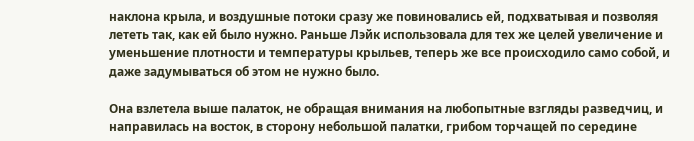наклона крыла, и воздушные потоки сразу же повиновались ей, подхватывая и позволяя лететь так, как ей было нужно. Раньше Лэйк использовала для тех же целей увеличение и уменьшение плотности и температуры крыльев, теперь же все происходило само собой, и даже задумываться об этом не нужно было.

Она взлетела выше палаток, не обращая внимания на любопытные взгляды разведчиц, и направилась на восток, в сторону небольшой палатки, грибом торчащей по середине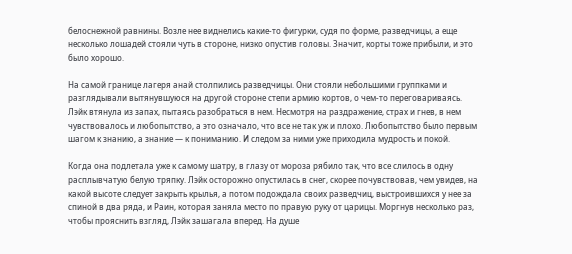белоснежной равнины. Возле нее виднелись какие-то фигурки, судя по форме, разведчицы, а еще несколько лошадей стояли чуть в стороне, низко опустив головы. Значит, корты тоже прибыли, и это было хорошо.

На самой границе лагеря анай столпились разведчицы. Они стояли небольшими группками и разглядывали вытянувшуюся на другой стороне степи армию кортов, о чем-то переговариваясь. Лэйк втянула из запах, пытаясь разобраться в нем. Несмотря на раздражение, страх и гнев, в нем чувствовалось и любопытство, а это означало, что все не так уж и плохо. Любопытство было первым шагом к знанию, а знание — к пониманию. И следом за ними уже приходила мудрость и покой.

Когда она подлетала уже к самому шатру, в глазу от мороза рябило так, что все слилось в одну расплывчатую белую тряпку. Лэйк осторожно опустилась в снег, скорее почувствовав, чем увидев, на какой высоте следует закрыть крылья, а потом подождала своих разведчиц, выстроившихся у нее за спиной в два ряда, и Раин, которая заняла место по правую руку от царицы. Моргнув несколько раз, чтобы прояснить взгляд, Лэйк зашагала вперед. На душе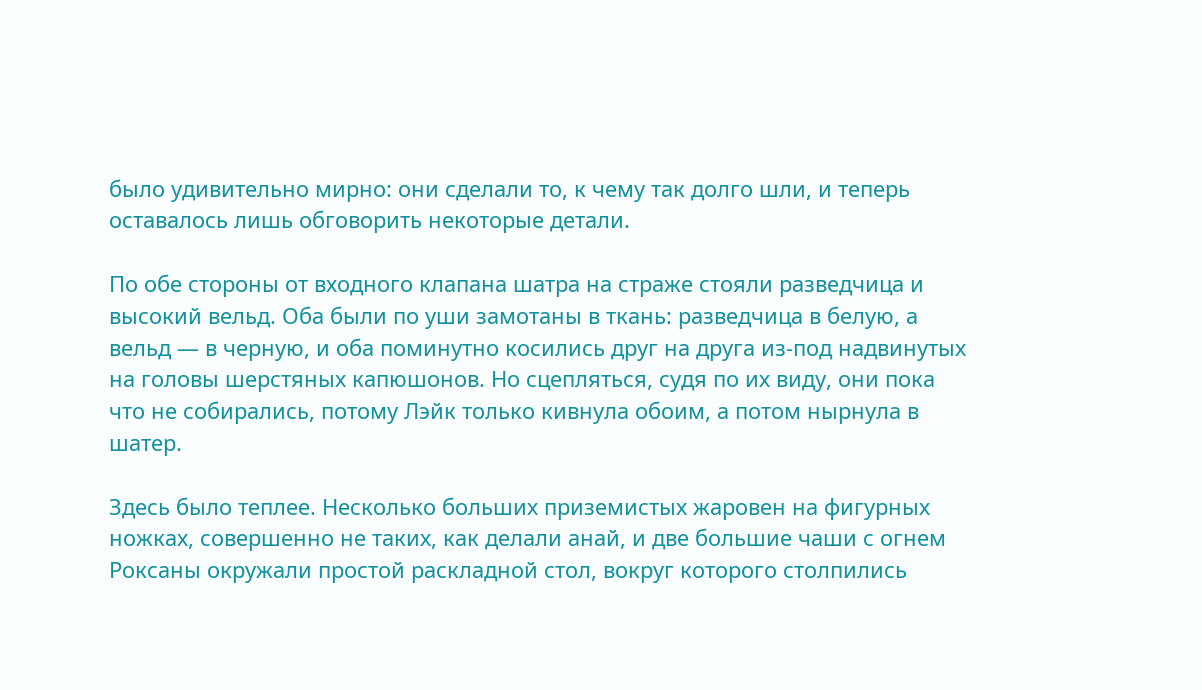было удивительно мирно: они сделали то, к чему так долго шли, и теперь оставалось лишь обговорить некоторые детали.

По обе стороны от входного клапана шатра на страже стояли разведчица и высокий вельд. Оба были по уши замотаны в ткань: разведчица в белую, а вельд — в черную, и оба поминутно косились друг на друга из-под надвинутых на головы шерстяных капюшонов. Но сцепляться, судя по их виду, они пока что не собирались, потому Лэйк только кивнула обоим, а потом нырнула в шатер.

Здесь было теплее. Несколько больших приземистых жаровен на фигурных ножках, совершенно не таких, как делали анай, и две большие чаши с огнем Роксаны окружали простой раскладной стол, вокруг которого столпились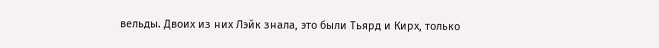вельды. Двоих из них Лэйк знала, это были Тьярд и Кирх, только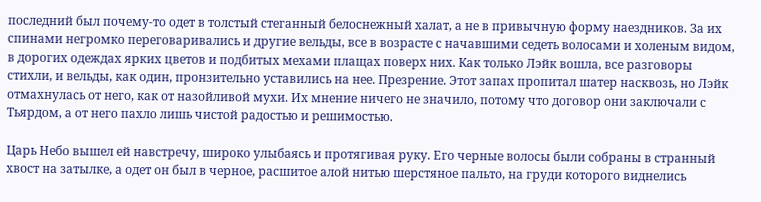последний был почему-то одет в толстый стеганный белоснежный халат, а не в привычную форму наездников. За их спинами негромко переговаривались и другие вельды, все в возрасте с начавшими седеть волосами и холеным видом, в дорогих одеждах ярких цветов и подбитых мехами плащах поверх них. Как только Лэйк вошла, все разговоры стихли, и вельды, как один, пронзительно уставились на нее. Презрение. Этот запах пропитал шатер насквозь, но Лэйк отмахнулась от него, как от назойливой мухи. Их мнение ничего не значило, потому что договор они заключали с Тьярдом, а от него пахло лишь чистой радостью и решимостью.

Царь Небо вышел ей навстречу, широко улыбаясь и протягивая руку. Его черные волосы были собраны в странный хвост на затылке, а одет он был в черное, расшитое алой нитью шерстяное пальто, на груди которого виднелись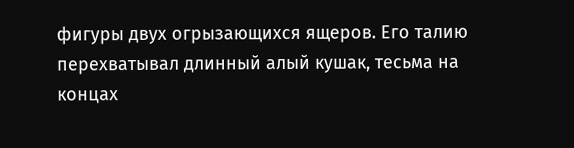фигуры двух огрызающихся ящеров. Его талию перехватывал длинный алый кушак, тесьма на концах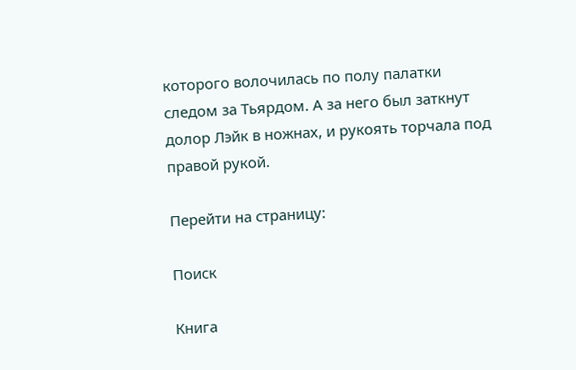которого волочилась по полу палатки следом за Тьярдом. А за него был заткнут долор Лэйк в ножнах, и рукоять торчала под правой рукой.

Перейти на страницу:

Поиск

Книга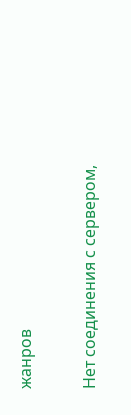жанров

Нет соединения с сервером,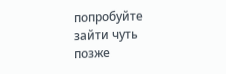попробуйте зайти чуть позже